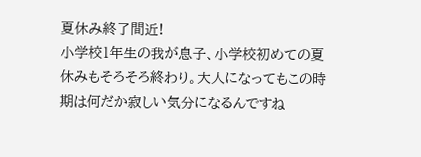夏休み終了間近!
小学校1年生の我が息子、小学校初めての夏休みもそろそろ終わり。大人になってもこの時期は何だか寂しい気分になるんですね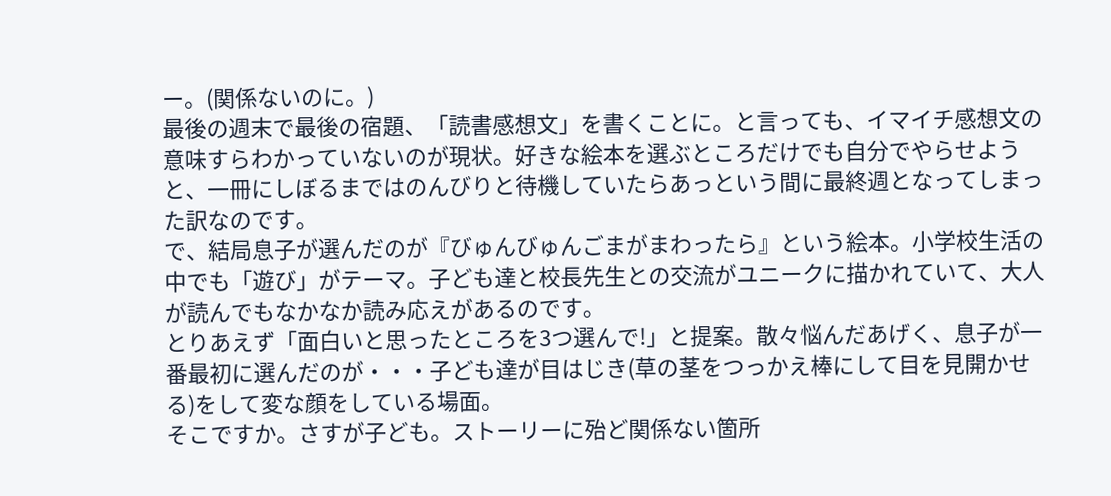ー。(関係ないのに。)
最後の週末で最後の宿題、「読書感想文」を書くことに。と言っても、イマイチ感想文の意味すらわかっていないのが現状。好きな絵本を選ぶところだけでも自分でやらせようと、一冊にしぼるまではのんびりと待機していたらあっという間に最終週となってしまった訳なのです。
で、結局息子が選んだのが『びゅんびゅんごまがまわったら』という絵本。小学校生活の中でも「遊び」がテーマ。子ども達と校長先生との交流がユニークに描かれていて、大人が読んでもなかなか読み応えがあるのです。
とりあえず「面白いと思ったところを3つ選んで!」と提案。散々悩んだあげく、息子が一番最初に選んだのが・・・子ども達が目はじき(草の茎をつっかえ棒にして目を見開かせる)をして変な顔をしている場面。
そこですか。さすが子ども。ストーリーに殆ど関係ない箇所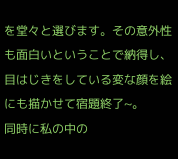を堂々と選びます。その意外性も面白いということで納得し、目はじきをしている変な顔を絵にも描かせて宿題終了~。
同時に私の中の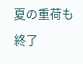夏の重荷も終了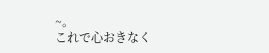~。
これで心おきなく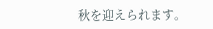秋を迎えられます。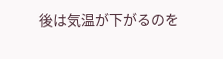後は気温が下がるのを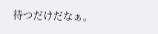待つだけだなぁ。